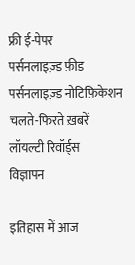फ्री ई-पेपर
पर्सनलाइज़्ड फ़ीड
पर्सनलाइज़्ड नोटिफ़िकेशन
चलते-फिरते ख़बरें
लॉयल्टी रिवॉर्ड्स
विज्ञापन

इतिहास में आज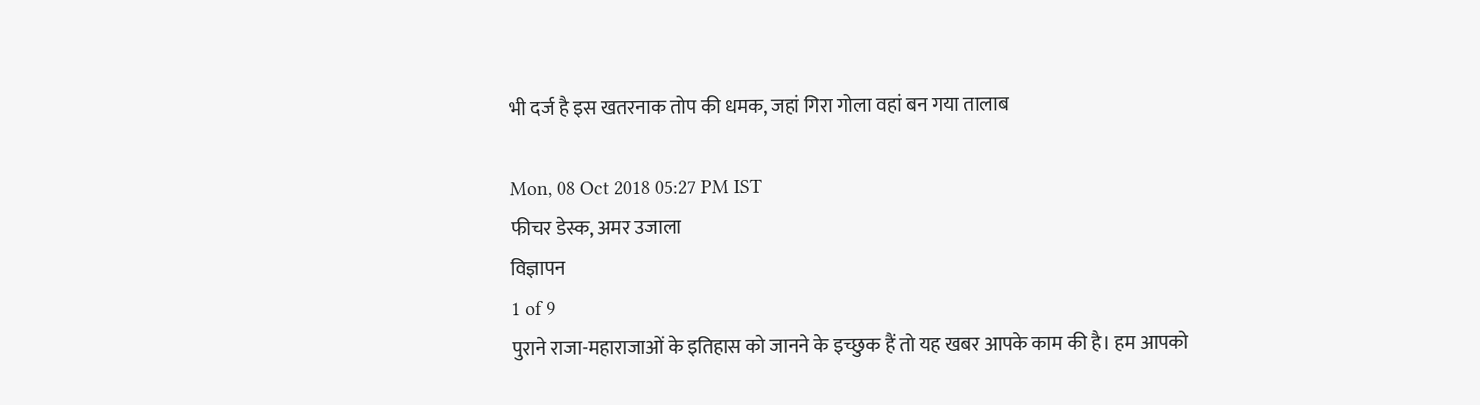भी दर्ज है इस खतरनाक तोप की धमक, जहां गिरा गोला वहां बन गया तालाब

Mon, 08 Oct 2018 05:27 PM IST
फीचर डेस्क, अमर उजाला
विज्ञापन
1 of 9
पुराने राजा-महाराजाओं के इतिहास को जानने के इच्छुक हैं तो यह खबर आपके काम की है। हम आपको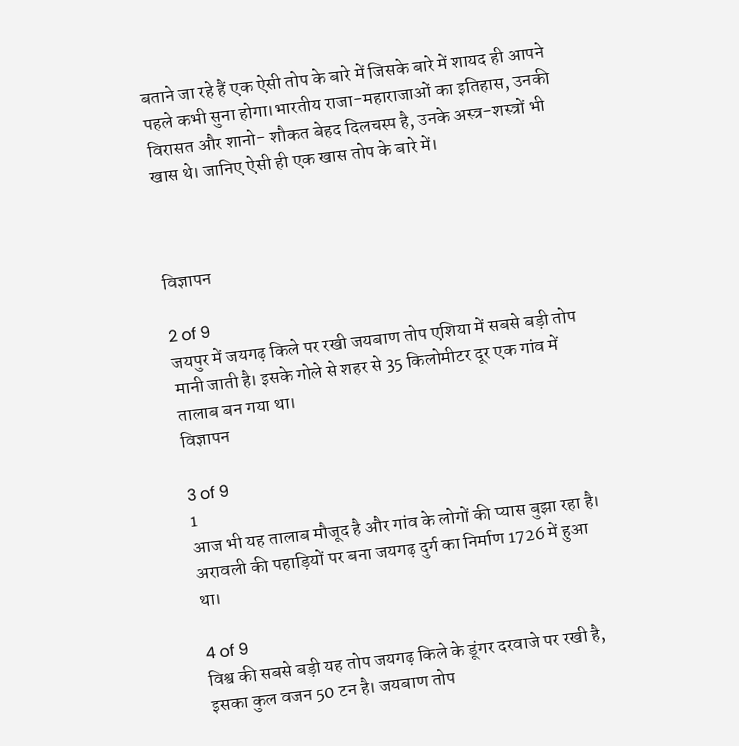बताने जा रहे हैं एक ऐसी तोप के बारे में जिसके बारे में शायद ही आपने पहले कभी सुना होगा।भारतीय राजा-महाराजाओं का इतिहास, उनकी विरासत और शानो- शौकत बेहद दिलचस्प है, उनके अस्त्र-शस्त्रों भी खास थे। जानिए ऐसी ही एक खास तोप के बारे में।



विज्ञापन

2 of 9
जयपुर में जयगढ़ किले पर रखी जयबाण तोप एशिया में सबसे बड़ी तोप मानी जाती है। इसके गोले से शहर से 35 किलोमीटर दूर एक गांव में तालाब बन गया था।
विज्ञापन

3 of 9
1
आज भी यह तालाब मौजूद है और गांव के लोगों की प्यास बुझा रहा है। अरावली की पहाड़ियों पर बना जयगढ़ दुर्ग का निर्माण 1726 में हुआ था।

4 of 9
विश्व की सबसे बड़ी यह तोप जयगढ़ किले के डूंगर दरवाजे पर रखी है, इसका कुल वजन 50 टन है। जयबाण तोप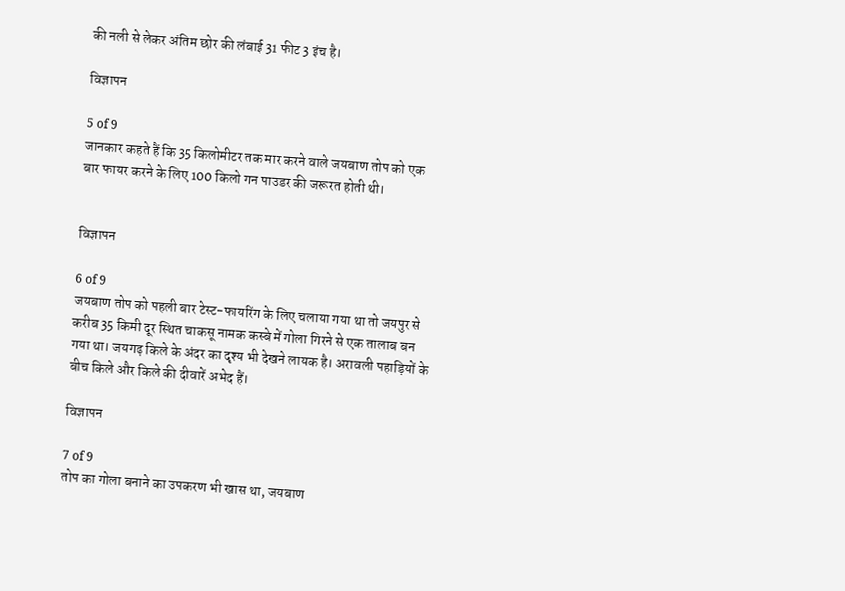की नली से लेकर अंतिम छोर की लंबाई 31 फीट 3 इंच है।

विज्ञापन

5 of 9
जानकार कहते हैं कि 35 किलोमीटर तक मार करने वाले जयबाण तोप को एक बार फायर करने के लिए 100 किलो गन पाउडर की जरूरत होती थी।


विज्ञापन

6 of 9
जयबाण तोप को पहली बार टेस्ट-फायरिंग के लिए चलाया गया था तो जयपुर से करीब 35 किमी दूर स्थित चाकसू नामक कस्बे में गोला गिरने से एक तालाब बन गया था। जयगढ़ किले के अंदर का दृश्य भी देखने लायक है। अरावली पहाड़ियों के बीच किले और किले की दीवारें अभेद हैं।

विज्ञापन

7 of 9
तोप का गोला बनाने का उपकरण भी खास था, जयबाण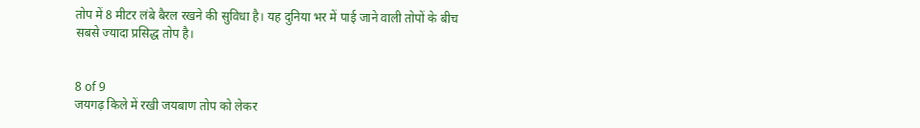तोप में 8 मीटर लंबे बैरल रखने की सुविधा है। यह दुनिया भर में पाई जाने वाली तोपों के बीच सबसे ज्यादा प्रसिद्ध तोप है।


8 of 9
जयगढ़ किले में रखी जयबाण तोप को लेकर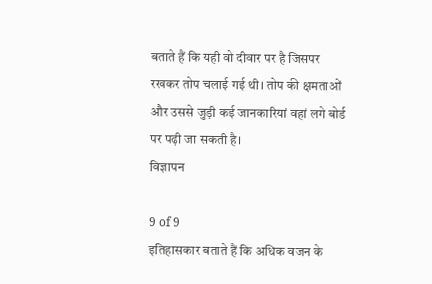बताते हैं कि यही वो दीवार पर है जिसपर रखकर तोप चलाई गई थी। तोप की क्षमताओं और उससे जुड़ी कई जानकारियां वहां लगे बोर्ड पर पढ़ी जा सकती है।
विज्ञापन

9 of 9
इतिहासकार बताते हैं कि अधिक वजन के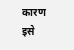कारण इसे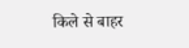किले से बाहर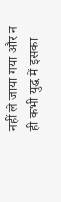नहीं ले जाया गया और न ही कभी युद्ध में इसका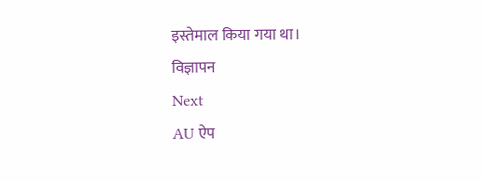इस्तेमाल किया गया था।
विज्ञापन
Next
AU ऐप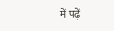में पढ़ें